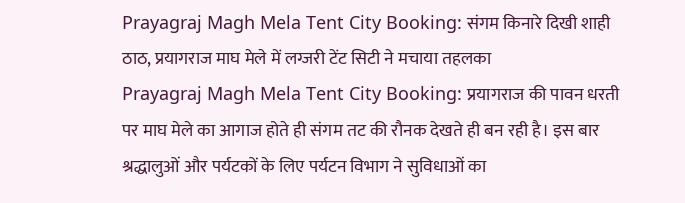Prayagraj Magh Mela Tent City Booking: संगम किनारे दिखी शाही ठाठ, प्रयागराज माघ मेले में लग्जरी टेंट सिटी ने मचाया तहलका
Prayagraj Magh Mela Tent City Booking: प्रयागराज की पावन धरती पर माघ मेले का आगाज होते ही संगम तट की रौनक देखते ही बन रही है। इस बार श्रद्धालुओं और पर्यटकों के लिए पर्यटन विभाग ने सुविधाओं का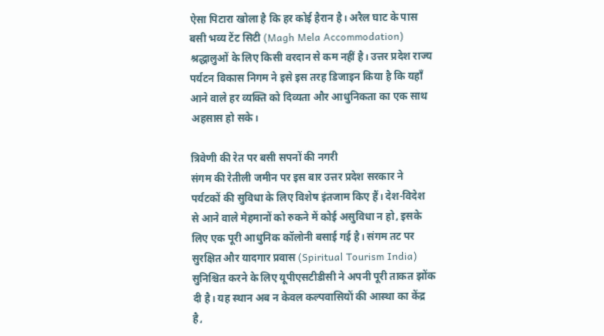ऐसा पिटारा खोला है कि हर कोई हैरान है। अरैल घाट के पास बसी भव्य टेंट सिटी (Magh Mela Accommodation) श्रद्धालुओं के लिए किसी वरदान से कम नहीं है। उत्तर प्रदेश राज्य पर्यटन विकास निगम ने इसे इस तरह डिजाइन किया है कि यहाँ आने वाले हर व्यक्ति को दिव्यता और आधुनिकता का एक साथ अहसास हो सके।

त्रिवेणी की रेत पर बसी सपनों की नगरी
संगम की रेतीली जमीन पर इस बार उत्तर प्रदेश सरकार ने पर्यटकों की सुविधा के लिए विशेष इंतजाम किए हैं। देश-विदेश से आने वाले मेहमानों को रुकने में कोई असुविधा न हो, इसके लिए एक पूरी आधुनिक कॉलोनी बसाई गई है। संगम तट पर सुरक्षित और यादगार प्रवास (Spiritual Tourism India) सुनिश्चित करने के लिए यूपीएसटीडीसी ने अपनी पूरी ताकत झोंक दी है। यह स्थान अब न केवल कल्पवासियों की आस्था का केंद्र है,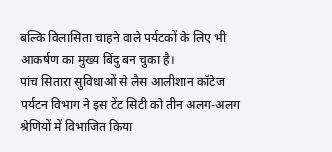बल्कि विलासिता चाहने वाले पर्यटकों के लिए भी आकर्षण का मुख्य बिंदु बन चुका है।
पांच सितारा सुविधाओं से लैस आलीशान कॉटेज
पर्यटन विभाग ने इस टेंट सिटी को तीन अलग-अलग श्रेणियों में विभाजित किया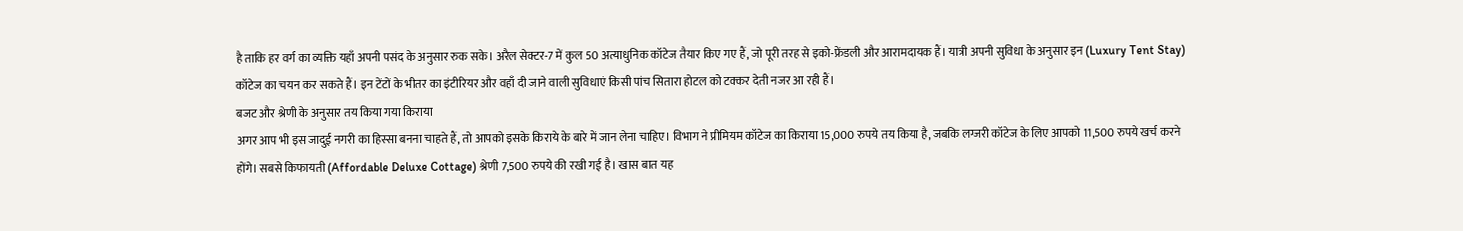है ताकि हर वर्ग का व्यक्ति यहाँ अपनी पसंद के अनुसार रुक सके। अरैल सेक्टर-7 में कुल 50 अत्याधुनिक कॉटेज तैयार किए गए हैं, जो पूरी तरह से इको-फ्रेंडली और आरामदायक हैं। यात्री अपनी सुविधा के अनुसार इन (Luxury Tent Stay) कॉटेज का चयन कर सकते हैं। इन टेंटों के भीतर का इंटीरियर और वहाँ दी जाने वाली सुविधाएं किसी पांच सितारा होटल को टक्कर देती नजर आ रही हैं।
बजट और श्रेणी के अनुसार तय किया गया किराया
अगर आप भी इस जादुई नगरी का हिस्सा बनना चाहते हैं, तो आपको इसके किराये के बारे में जान लेना चाहिए। विभाग ने प्रीमियम कॉटेज का किराया 15,000 रुपये तय किया है, जबकि लग्जरी कॉटेज के लिए आपको 11,500 रुपये खर्च करने होंगे। सबसे किफायती (Affordable Deluxe Cottage) श्रेणी 7,500 रुपये की रखी गई है। खास बात यह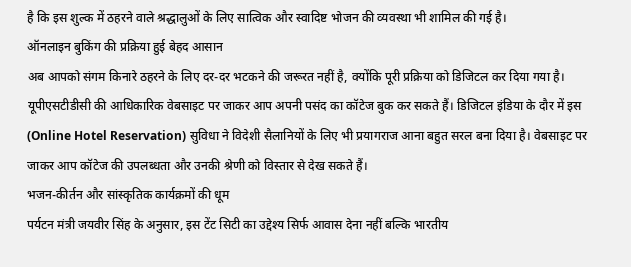है कि इस शुल्क में ठहरने वाले श्रद्धालुओं के लिए सात्विक और स्वादिष्ट भोजन की व्यवस्था भी शामिल की गई है।
ऑनलाइन बुकिंग की प्रक्रिया हुई बेहद आसान
अब आपको संगम किनारे ठहरने के लिए दर-दर भटकने की जरूरत नहीं है, क्योंकि पूरी प्रक्रिया को डिजिटल कर दिया गया है। यूपीएसटीडीसी की आधिकारिक वेबसाइट पर जाकर आप अपनी पसंद का कॉटेज बुक कर सकते हैं। डिजिटल इंडिया के दौर में इस (Online Hotel Reservation) सुविधा ने विदेशी सैलानियों के लिए भी प्रयागराज आना बहुत सरल बना दिया है। वेबसाइट पर जाकर आप कॉटेज की उपलब्धता और उनकी श्रेणी को विस्तार से देख सकते हैं।
भजन-कीर्तन और सांस्कृतिक कार्यक्रमों की धूम
पर्यटन मंत्री जयवीर सिंह के अनुसार, इस टेंट सिटी का उद्देश्य सिर्फ आवास देना नहीं बल्कि भारतीय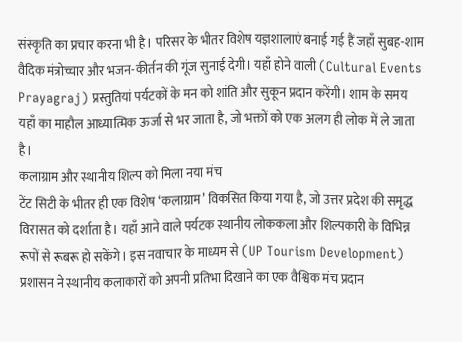संस्कृति का प्रचार करना भी है। परिसर के भीतर विशेष यज्ञशालाएं बनाई गई हैं जहाँ सुबह-शाम वैदिक मंत्रोच्चार और भजन-कीर्तन की गूंज सुनाई देगी। यहाँ होने वाली (Cultural Events Prayagraj) प्रस्तुतियां पर्यटकों के मन को शांति और सुकून प्रदान करेंगी। शाम के समय यहाँ का माहौल आध्यात्मिक ऊर्जा से भर जाता है, जो भक्तों को एक अलग ही लोक में ले जाता है।
कलाग्राम और स्थानीय शिल्प को मिला नया मंच
टेंट सिटी के भीतर ही एक विशेष ‘कलाग्राम’ विकसित किया गया है, जो उत्तर प्रदेश की समृद्ध विरासत को दर्शाता है। यहाँ आने वाले पर्यटक स्थानीय लोककला और शिल्पकारी के विभिन्न रूपों से रूबरू हो सकेंगे। इस नवाचार के माध्यम से (UP Tourism Development) प्रशासन ने स्थानीय कलाकारों को अपनी प्रतिभा दिखाने का एक वैश्विक मंच प्रदान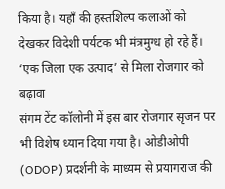किया है। यहाँ की हस्तशिल्प कलाओं को देखकर विदेशी पर्यटक भी मंत्रमुग्ध हो रहे हैं।
‘एक जिला एक उत्पाद’ से मिला रोजगार को बढ़ावा
संगम टेंट कॉलोनी में इस बार रोजगार सृजन पर भी विशेष ध्यान दिया गया है। ओडीओपी (ODOP) प्रदर्शनी के माध्यम से प्रयागराज की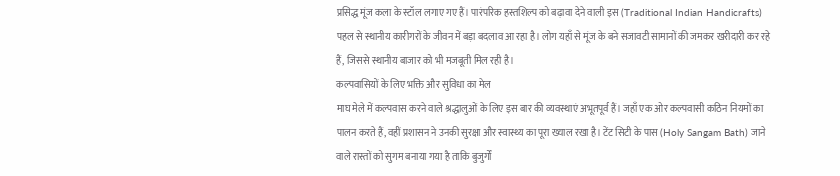प्रसिद्ध मूंज कला के स्टॉल लगाए गए हैं। पारंपरिक हस्तशिल्प को बढ़ावा देने वाली इस (Traditional Indian Handicrafts) पहल से स्थानीय कारीगरों के जीवन में बड़ा बदलाव आ रहा है। लोग यहाँ से मूंज के बने सजावटी सामानों की जमकर खरीदारी कर रहे हैं, जिससे स्थानीय बाजार को भी मजबूती मिल रही है।
कल्पवासियों के लिए भक्ति और सुविधा का मेल
माघ मेले में कल्पवास करने वाले श्रद्धालुओं के लिए इस बार की व्यवस्थाएं अभूतपूर्व हैं। जहाँ एक ओर कल्पवासी कठिन नियमों का पालन करते हैं, वहीं प्रशासन ने उनकी सुरक्षा और स्वास्थ्य का पूरा ख्याल रखा है। टेंट सिटी के पास (Holy Sangam Bath) जाने वाले रास्तों को सुगम बनाया गया है ताकि बुजुर्गों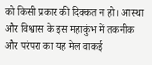को किसी प्रकार की दिक्कत न हो। आस्था और विश्वास के इस महाकुंभ में तकनीक और परंपरा का यह मेल वाकई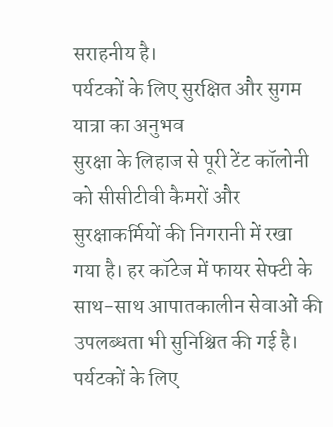सराहनीय है।
पर्यटकों के लिए सुरक्षित और सुगम यात्रा का अनुभव
सुरक्षा के लिहाज से पूरी टेंट कॉलोनी को सीसीटीवी कैमरों और सुरक्षाकर्मियों की निगरानी में रखा गया है। हर कॉटेज में फायर सेफ्टी के साथ-साथ आपातकालीन सेवाओं की उपलब्धता भी सुनिश्चित की गई है। पर्यटकों के लिए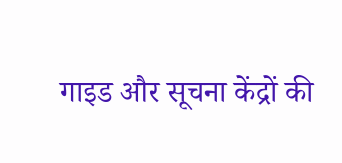गाइड और सूचना केंद्रों की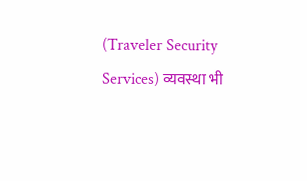(Traveler Security Services) व्यवस्था भी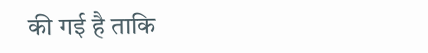की गई है ताकि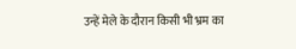उन्हें मेले के दौरान किसी भी भ्रम का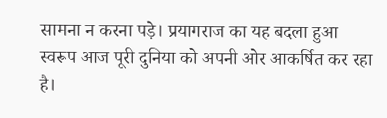सामना न करना पड़े। प्रयागराज का यह बदला हुआ स्वरूप आज पूरी दुनिया को अपनी ओर आकर्षित कर रहा है।